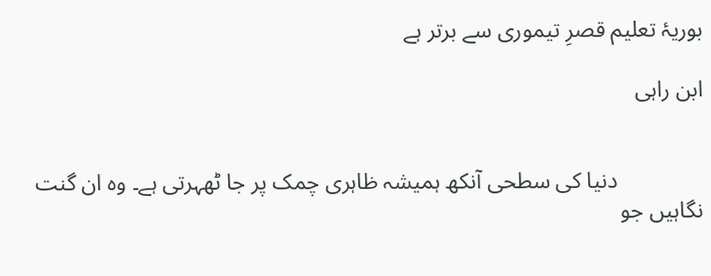بوریۂ تعلیم قصرِ تیموری سے برتر ہے

ابن راہی


               دنیا کی سطحی آنکھ ہمیشہ ظاہری چمک پر جا ٹھہرتی ہے۔ وہ ان گنت نگاہیں جو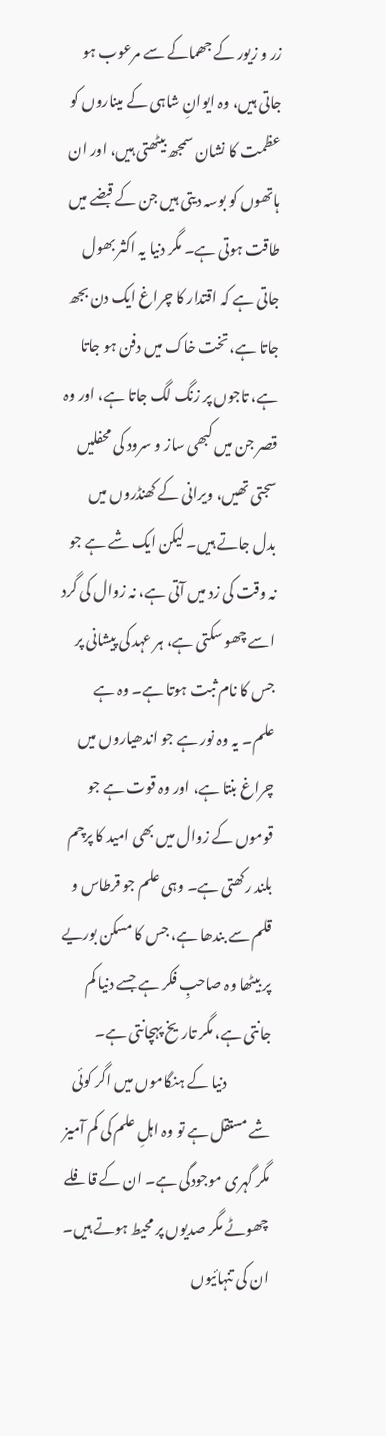زر و زیور کے جھماکے سے مرعوب ہو جاتی ہیں، وہ ایوانِ شاہی کے میناروں کو عظمت کا نشان سمجھ بیٹھتی ہیں، اور ان ہاتھوں کو بوسہ دیتی ہیں جن کے قبضے میں طاقت ہوتی ہے۔ مگر دنیا یہ اکثر بھول جاتی ہے کہ اقتدار کا چراغ ایک دن بجھ جاتا ہے، تخت خاک میں دفن ہو جاتا ہے، تاجوں پر زنگ لگ جاتا ہے، اور وہ قصر جن میں کبھی ساز و سرود کی محفلیں سجتی تھیں، ویرانی کے کھنڈروں میں بدل جاتے ہیں۔ لیکن ایک شے ہے جو نہ وقت کی زد میں آتی ہے، نہ زوال کی گرد اسے چھو سکتی ہے، ہر عہد کی پیشانی پر جس کا نام ثبت ہوتا ہے۔ وہ ہے علم۔ یہ وہ نور ہے جو اندھیاروں میں چراغ بنتا ہے، اور وہ قوت ہے جو قوموں کے زوال میں بھی امید کا پرچم بلند رکھتی ہے۔ وہی علم جو قرطاس و قلم سے بندھا ہے، جس کا مسکن بوریے پر بیٹھا وہ صاحبِ فکر ہے جسے دنیا کم جانتی ہے، مگر تاریخ پہچانتی ہے۔
               دنیا کے ہنگاموں میں اگر کوئی شے مستقل ہے تو وہ اہلِ علم کی کم آمیز مگر گہری موجودگی ہے۔ ان کے قافلے چھوٹے مگر صدیوں پر محیط ہوتے ہیں۔ ان کی تنہائیوں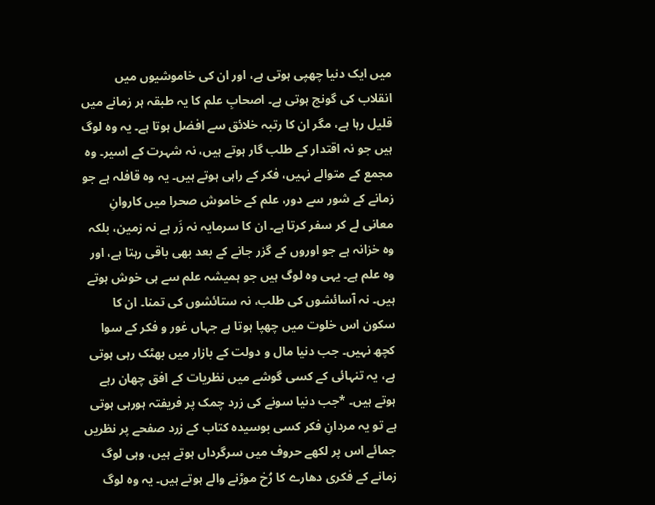میں ایک دنیا چھپی ہوتی ہے، اور ان کی خاموشیوں میں انقلاب کی گونج ہوتی ہے۔ اصحابِ علم کا یہ طبقہ ہر زمانے میں قلیل رہا ہے، مگر ان کا رتبہ خلائق سے افضل ہوتا ہے۔ یہ وہ لوگ ہیں جو نہ اقتدار کے طلب گار ہوتے ہیں، نہ شہرت کے اسیر۔ وہ مجمع کے متوالے نہیں، فکر کے راہی ہوتے ہیں۔ یہ وہ قافلہ ہے جو زمانے کے شور سے دور، علم کے خاموش صحرا میں کاروانِ معانی لے کر سفر کرتا ہے۔ ان کا سرمایہ نہ زَر ہے نہ زمین، بلکہ وہ خزانہ ہے جو اوروں کے گزر جانے کے بعد بھی باقی رہتا ہے، اور وہ علم ہے۔ یہی وہ لوگ ہیں جو ہمیشہ علم سے ہی خوش ہوتے ہیں۔ نہ آسائشوں کی طلب، نہ ستائشوں کی تمنا۔ ان کا سکون اس خلوت میں چھپا ہوتا ہے جہاں غور و فکر کے سوا کچھ نہیں۔ جب دنیا مال و دولت کے بازار میں بھٹک رہی ہوتی ہے، یہ تنہائی کے کسی گوشے میں نظریات کے افق چھان رہے ہوتے ہیں۔ *جب دنیا سونے کی زرد چمک پر فریفتہ ہورہی ہوتی ہے تو یہ مردانِ فکر کسی بوسیدہ کتاب کے زرد صفحے پر نظریں جمائے اس پر لکھے حروف میں سرگرداں ہوتے ہیں، وہی لوگ زمانے کے فکری دھارے کا رُخ موڑنے والے ہوتے ہیں۔ یہ وہ لوگ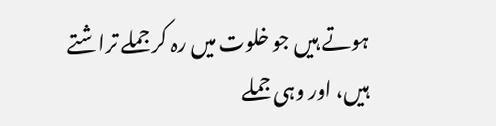ہوتے ہیں جو خلوت میں رہ کر جملے تراشتے ہیں، اور وہی جملے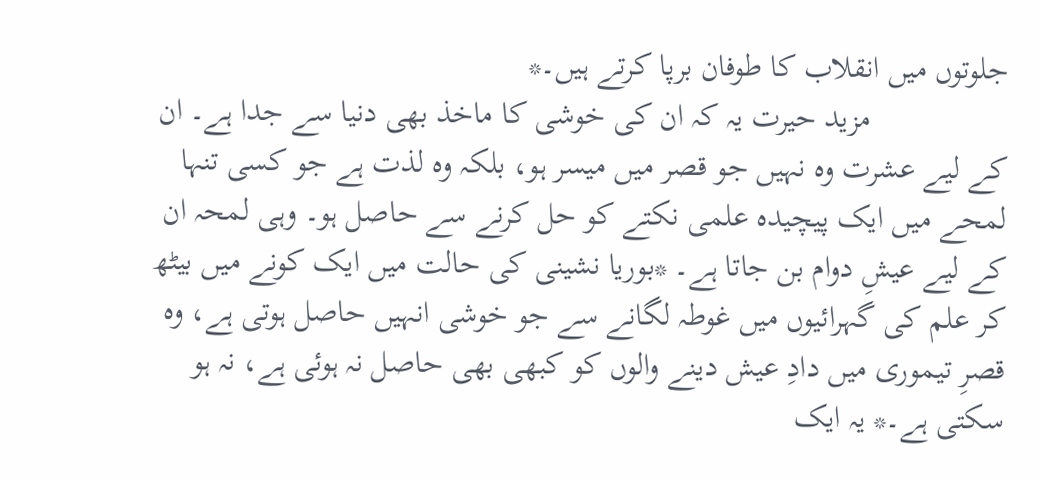جلوتوں میں انقلاب کا طوفان برپا کرتے ہیں۔*
                 مزید حیرت یہ کہ ان کی خوشی کا ماخذ بھی دنیا سے جدا ہے۔ ان کے لیے عشرت وہ نہیں جو قصر میں میسر ہو، بلکہ وہ لذت ہے جو کسی تنہا لمحے میں ایک پیچیدہ علمی نکتے کو حل کرنے سے حاصل ہو۔ وہی لمحہ ان کے لیے عیشِ دوام بن جاتا ہے۔ *بوریا نشینی کی حالت میں ایک کونے میں بیٹھ کر علم کی گہرائیوں میں غوطہ لگانے سے جو خوشی انہیں حاصل ہوتی ہے، وہ قصرِ تیموری میں دادِ عیش دینے والوں کو کبھی بھی حاصل نہ ہوئی ہے، نہ ہو سکتی ہے۔* یہ ایک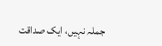جملہ نہیں، ایک صداقت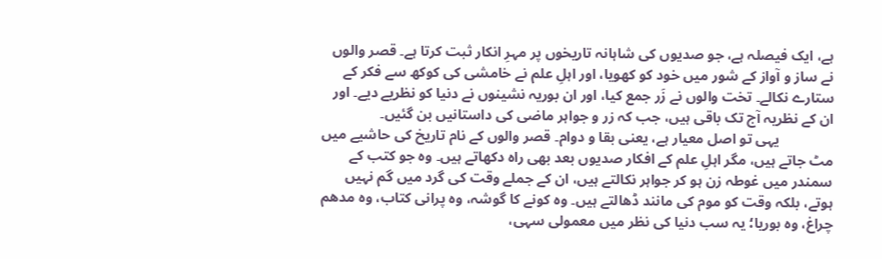ہے، ایک فیصلہ ہے، جو صدیوں کی شاہانہ تاریخوں پر مہرِ انکار ثبت کرتا ہے۔ قصر والوں نے ساز و آواز کے شور میں خود کو کھویا، اور اہلِ علم نے خامشی کی کوکھ سے فکر کے ستارے نکالے۔ تخت والوں نے زَر جمع کیا، اور ان بوریہ نشینوں نے دنیا کو نظریے دیے۔ اور ان کے نظریہ آج تک باقی ہیں، جب کہ زر و جواہر ماضی کی داستانیں بن گئیں۔
               یہی تو اصل معیار ہے، یعنی بقا و دوام۔ قصر والوں کے نام تاریخ کی حاشیے میں مٹ جاتے ہیں، مگر اہلِ علم کے افکار صدیوں بعد بھی راہ دکھاتے ہیں۔ وہ جو کتب کے سمندر میں غوطہ زن ہو کر جواہر نکالتے ہیں، ان کے جملے وقت کی گرد میں گم نہیں ہوتے، بلکہ وقت کو موم کی مانند ڈھالتے ہیں۔ وہ کونے کا گوشہ، وہ پرانی کتاب، وہ مدھم چراغ، وہ بوریا؛ یہ سب دنیا کی نظر میں معمولی سہی،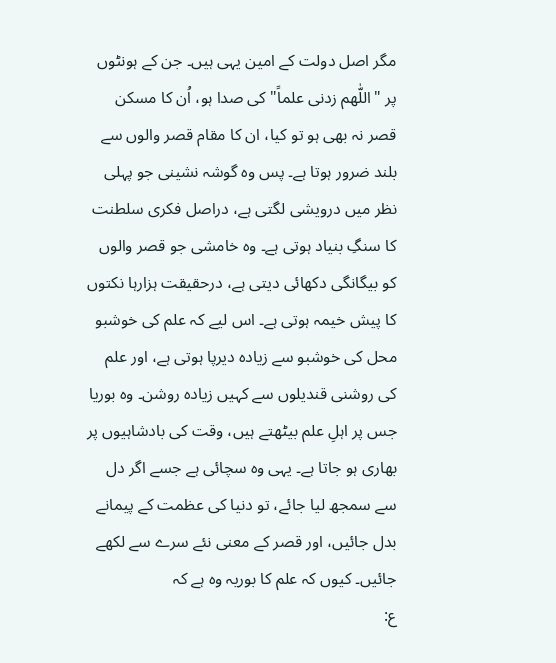مگر اصل دولت کے امین یہی ہیں۔ جن کے ہونٹوں پر "اللّٰھم زدنی علماً" کی صدا ہو، اُن کا مسکن قصر نہ بھی ہو تو کیا، ان کا مقام قصر والوں سے بلند ضرور ہوتا ہے۔ پس وہ گوشہ نشینی جو پہلی نظر میں درویشی لگتی ہے، دراصل فکری سلطنت کا سنگِ بنیاد ہوتی ہے۔ وہ خامشی جو قصر والوں کو بیگانگی دکھائی دیتی ہے، درحقیقت ہزارہا نکتوں کا پیش خیمہ ہوتی ہے۔ اس لیے کہ علم کی خوشبو محل کی خوشبو سے زیادہ دیرپا ہوتی ہے، اور علم کی روشنی قندیلوں سے کہیں زیادہ روشن۔ وہ بوریا جس پر اہلِ علم بیٹھتے ہیں، وقت کی بادشاہیوں پر بھاری ہو جاتا ہے۔ یہی وہ سچائی ہے جسے اگر دل سے سمجھ لیا جائے، تو دنیا کی عظمت کے پیمانے بدل جائیں، اور قصر کے معنی نئے سرے سے لکھے جائیں۔ کیوں کہ علم کا بوریہ وہ ہے کہ
ع: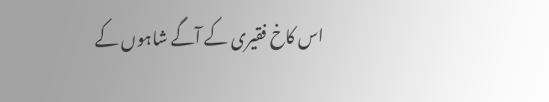اس کاخ فقیری کے آگے شاہوں کے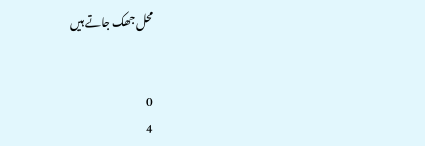محل جھک جاتے ہیں


0
4